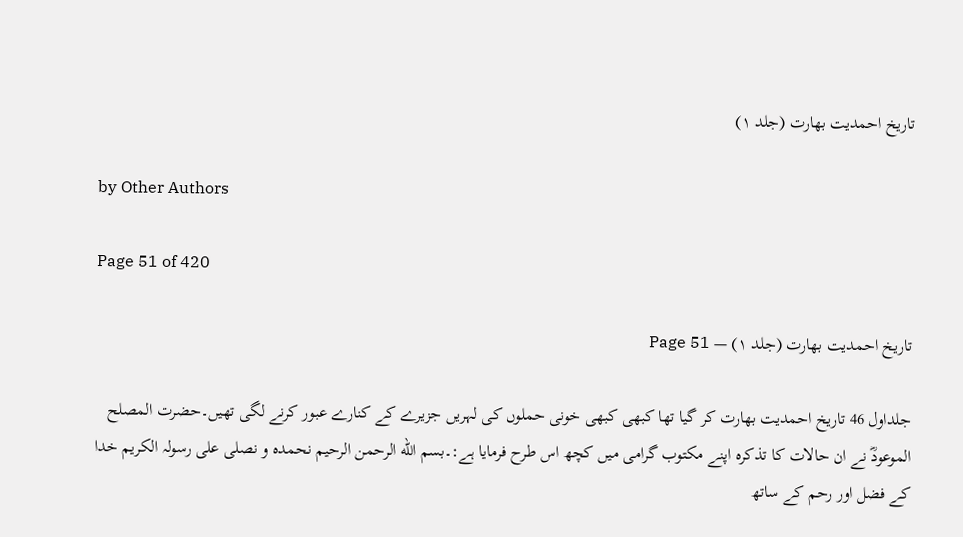تاریخ احمدیت بھارت (جلد ۱)

by Other Authors

Page 51 of 420

تاریخ احمدیت بھارت (جلد ۱) — Page 51

جلداول 46 تاریخ احمدیت بھارت کر گیا تھا کبھی کبھی خونی حملوں کی لہریں جزیرے کے کنارے عبور کرنے لگی تھیں۔حضرت المصلح الموعودؓ نے ان حالات کا تذکرہ اپنے مکتوب گرامی میں کچھ اس طرح فرمایا ہے:۔بسم الله الرحمن الرحیم نحمدہ و نصلی علی رسولہ الکریم خدا کے فضل اور رحم کے ساتھ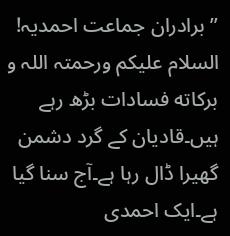” برادران جماعت احمدیہ! السلام علیکم ورحمتہ اللہ و برکاته فسادات بڑھ رہے ہیں۔قادیان کے گرد دشمن گھیرا ڈال رہا ہے۔آج سنا گیا ہے۔ایک احمدی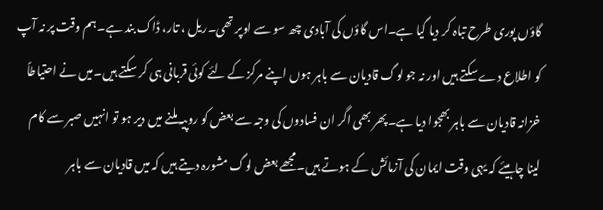گاؤں پوری طرح تباہ کر دیا گیا ہے۔اس گاؤں کی آبادی چھ سو سے اوپر تھی۔ریل ، تار، ڈاک بند ہے۔ہم وقت پر نہ آپ کو اطلاع دے سکتے ہیں اور نہ جو لوگ قادیان سے باہر ہوں اپنے مرکز کے لئے کوئی قربانی ہی کر سکتے ہیں۔میں نے احتیاطاً خزانہ قادیان سے باہر بھجوا دیا ہے۔پھر بھی اگر ان فسادوں کی وجہ سے بعض کو روپیہ ملنے میں دیر ہو تو انہیں صبر سے کام لینا چاہیئے کہ یہی وقت ایمان کی آزمائش کے ہوتے ہیں۔مجھے بعض لوگ مشورہ دیتے ہیں کہ میں قادیان سے باہر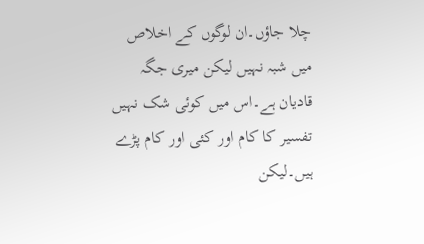چلا جاؤں۔ان لوگوں کے اخلاص میں شبہ نہیں لیکن میری جگہ قادیان ہے۔اس میں کوئی شک نہیں تفسیر کا کام اور کئی اور کام پڑے ہیں۔لیکن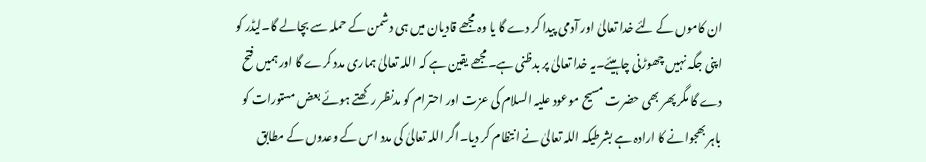ان کاموں کے لئے خدا تعالیٰ اور آدمی پیدا کر دے گا یا وہ مجھے قادیان میں ہی دشمن کے حملہ سے بچالے گا۔لیڈر کو اپنی جگہ نہیں چھوڑنی چاہیئے۔یہ خدا تعالیٰ پر بدظنی ہے۔مجھے یقین ہے کہ اللہ تعالیٰ ہماری مدد کرے گا اور ہمیں فتح دے گا مگر پھر بھی حضرت مسیح موعود علیہ السلام کی عزت اور احترام کو مدنظر رکھتے ہوئے بعض مستورات کو باہر بھجوانے کا ارادہ ہے بشرطیکہ اللہ تعالیٰ نے انتظام کر دیا۔اگر اللہ تعالیٰ کی مدد اس کے وعدوں کے مطابق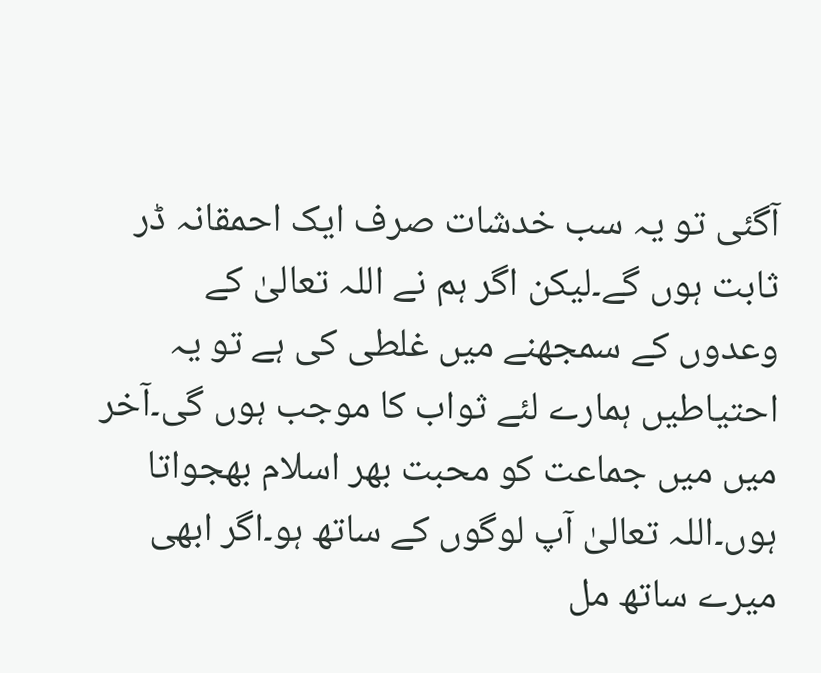آگئی تو یہ سب خدشات صرف ایک احمقانہ ڈر ثابت ہوں گے۔لیکن اگر ہم نے اللہ تعالیٰ کے وعدوں کے سمجھنے میں غلطی کی ہے تو یہ احتیاطیں ہمارے لئے ثواب کا موجب ہوں گی۔آخر میں میں جماعت کو محبت بھر اسلام بھجواتا ہوں۔اللہ تعالیٰ آپ لوگوں کے ساتھ ہو۔اگر ابھی میرے ساتھ مل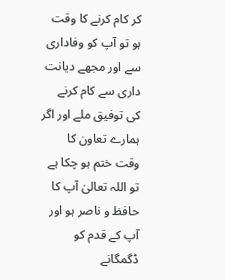کر کام کرنے کا وقت ہو تو آپ کو وفاداری سے اور مجھے دیانت داری سے کام کرنے کی توفیق ملے اور اگر ہمارے تعاون کا وقت ختم ہو چکا ہے تو اللہ تعالیٰ آپ کا حافظ و ناصر ہو اور آپ کے قدم کو ڈگمگانے